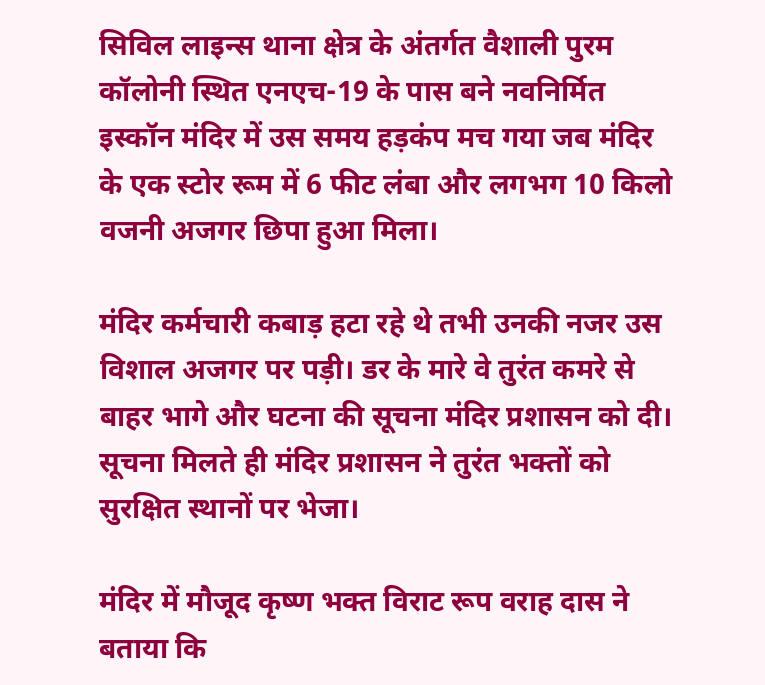सिविल लाइन्स थाना क्षेत्र के अंतर्गत वैशाली पुरम कॉलोनी स्थित एनएच-19 के पास बने नवनिर्मित इस्कॉन मंदिर में उस समय हड़कंप मच गया जब मंदिर के एक स्टोर रूम में 6 फीट लंबा और लगभग 10 किलो वजनी अजगर छिपा हुआ मिला।

मंदिर कर्मचारी कबाड़ हटा रहे थे तभी उनकी नजर उस विशाल अजगर पर पड़ी। डर के मारे वे तुरंत कमरे से बाहर भागे और घटना की सूचना मंदिर प्रशासन को दी। सूचना मिलते ही मंदिर प्रशासन ने तुरंत भक्तों को सुरक्षित स्थानों पर भेजा।

मंदिर में मौजूद कृष्ण भक्त विराट रूप वराह दास ने बताया कि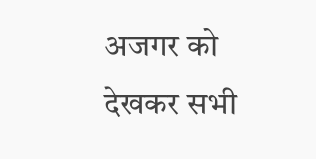अजगर को देखकर सभी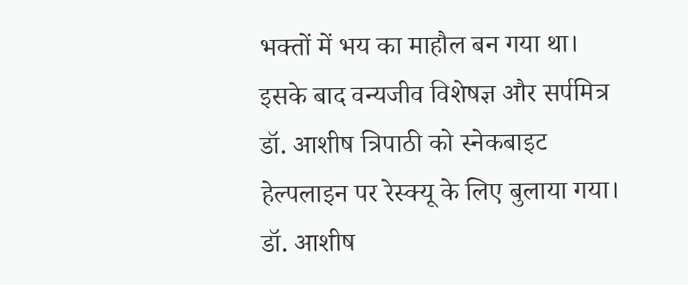भक्तों में भय का माहौल बन गया था। इसके बाद वन्यजीव विशेषज्ञ और सर्पमित्र डॉ. आशीष त्रिपाठी को स्नेकबाइट हेल्पलाइन पर रेस्क्यू के लिए बुलाया गया। डॉ. आशीष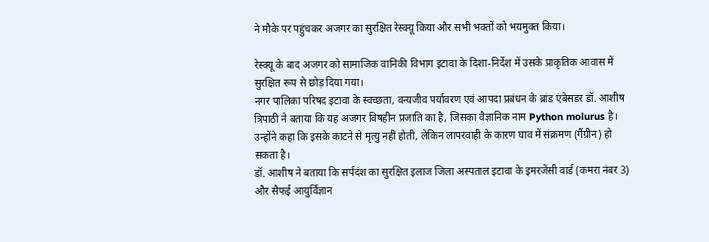ने मौके पर पहुंचकर अजगर का सुरक्षित रेस्क्यू किया और सभी भक्तों को भयमुक्त किया।

रेस्क्यू के बाद अजगर को सामाजिक वानिकी विभाग इटावा के दिशा-निर्देश में उसके प्राकृतिक आवास में सुरक्षित रूप से छोड़ दिया गया।
नगर पालिका परिषद इटावा के स्वच्छता, वन्यजीव पर्यावरण एवं आपदा प्रबंधन के ब्रांड एंबेसडर डॉ. आशीष त्रिपाठी ने बताया कि यह अजगर विषहीन प्रजाति का है, जिसका वैज्ञानिक नाम Python molurus है। उन्होंने कहा कि इसके काटने से मृत्यु नहीं होती, लेकिन लापरवाही के कारण घाव में संक्रमण (गैंग्रीन) हो सकता है।
डॉ. आशीष ने बताया कि सर्पदंश का सुरक्षित इलाज जिला अस्पताल इटावा के इमरजेंसी वार्ड (कमरा नंबर 3) और सैफई आयुर्विज्ञान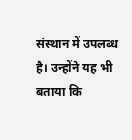संस्थान में उपलब्ध है। उन्होंने यह भी बताया कि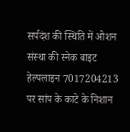सर्पदंश की स्थिति में ओशन संस्था की स्नेक बाइट हेल्पलाइन 7017204213 पर सांप के काटे के निशान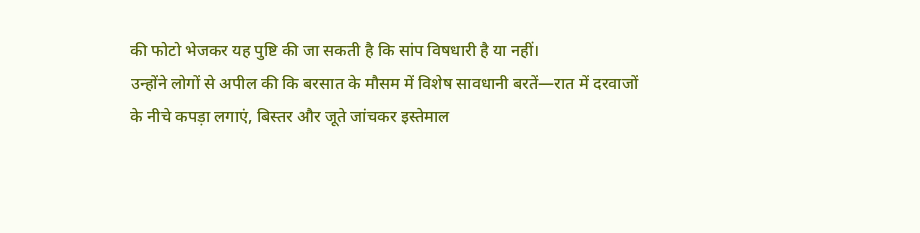की फोटो भेजकर यह पुष्टि की जा सकती है कि सांप विषधारी है या नहीं।
उन्होंने लोगों से अपील की कि बरसात के मौसम में विशेष सावधानी बरतें—रात में दरवाजों के नीचे कपड़ा लगाएं, बिस्तर और जूते जांचकर इस्तेमाल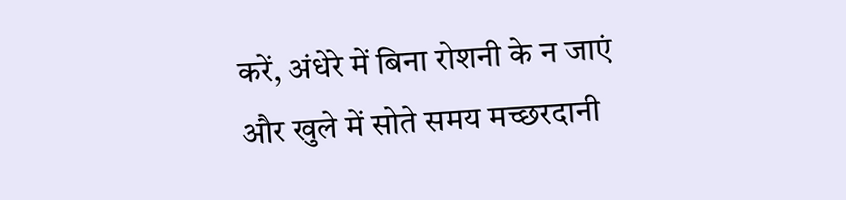करें, अंधेरे में बिना रोशनी के न जाएं और खुले में सोते समय मच्छरदानी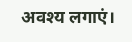अवश्य लगाएं।